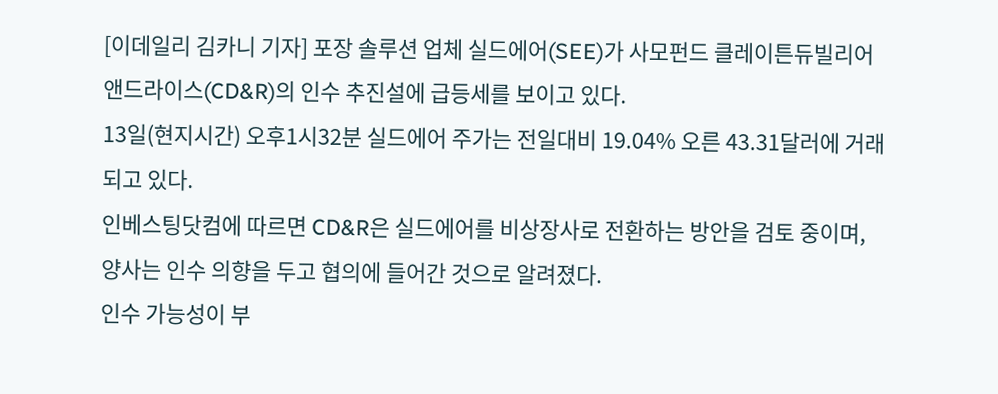[이데일리 김카니 기자] 포장 솔루션 업체 실드에어(SEE)가 사모펀드 클레이튼듀빌리어앤드라이스(CD&R)의 인수 추진설에 급등세를 보이고 있다.
13일(현지시간) 오후1시32분 실드에어 주가는 전일대비 19.04% 오른 43.31달러에 거래되고 있다.
인베스팅닷컴에 따르면 CD&R은 실드에어를 비상장사로 전환하는 방안을 검토 중이며, 양사는 인수 의향을 두고 협의에 들어간 것으로 알려졌다.
인수 가능성이 부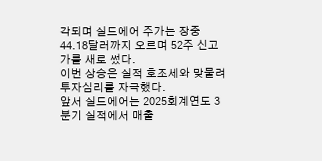각되며 실드에어 주가는 장중 44.18달러까지 오르며 52주 신고가를 새로 썼다.
이번 상승은 실적 호조세와 맞물려 투자심리를 자극했다.
앞서 실드에어는 2025회계연도 3분기 실적에서 매출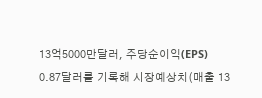13억5000만달러, 주당순이익(EPS) 0.87달러를 기록해 시장예상치(매출 13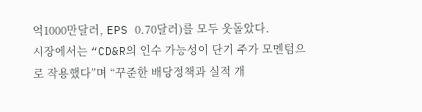억1000만달러, EPS 0.70달러)를 모두 웃돌았다.
시장에서는 “CD&R의 인수 가능성이 단기 주가 모멘텀으로 작용했다”며 “꾸준한 배당정책과 실적 개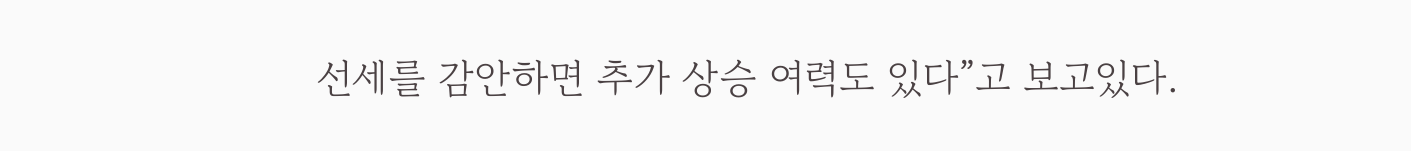선세를 감안하면 추가 상승 여력도 있다”고 보고있다.